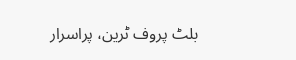بلٹ پروف ٹرین، پراسرار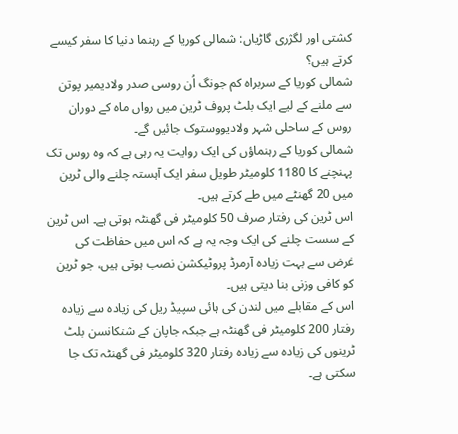کشتی اور لگژری گاڑیاں: شمالی کوریا کے رہنما دنیا کا سفر کیسے کرتے ہیں؟
شمالی کوریا کے سربراہ کم جونگ اُن روسی صدر ولادیمیر پوتن سے ملنے کے لیے ایک بلٹ پروف ٹرین میں رواں ماہ کے دوران روس کے ساحلی شہر ولادیووستوک جائیں گے۔
شمالی کوریا کے رہنماؤں کی ایک روایت یہ رہی ہے کہ وہ روس تک پہنچنے کا 1180 کلومیٹر طویل سفر ایک آہستہ چلنے والی ٹرین میں 20 گھنٹے میں طے کرتے ہیں۔
اس ٹرین کی رفتار صرف 50 کلومیٹر فی گھنٹہ ہوتی ہے۔ اس ٹرین کے سست چلنے کی ایک وجہ یہ ہے کہ اس میں حفاظت کی غرض سے بہت زیادہ آرمرڈ پروٹیکشن نصب ہوتی ہیں، جو ٹرین کو کافی وزنی بنا دیتی ہیں۔
اس کے مقابلے میں لندن کی ہائی سپیڈ ریل کی زیادہ سے زیادہ رفتار 200 کلومیٹر فی گھنٹہ ہے جبکہ جاپان کے شنکانسن بلٹ ٹرینوں کی زیادہ سے زیادہ رفتار 320 کلومیٹر فی گھنٹہ تک جا سکتی ہے۔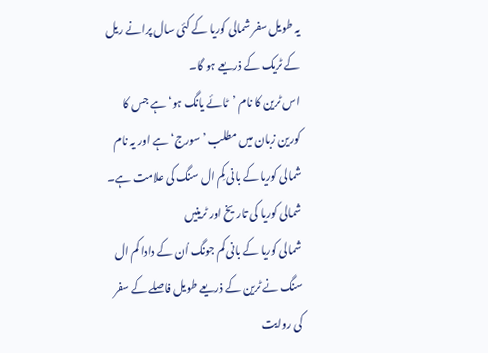یہ طویل سفر شمالی کوریا کے کئی سال پرانے ریل کے ٹریک کے ذریعے ہو گا۔
اس ٹرین کا نام ’ٹائے یانگ ہو‘ ہے جس کا کورین زبان میں مطلب ’سورج‘ ہے اور یہ نام شمالی کوریا کے بانی کِم ال سنگ کی علامت ہے۔
شمالی کوریا کی تاریخ اور ٹرینیں
شمالی کوریا کے بانی کم جونگ اُن کے دادا کم ال سنگ نے ٹرین کے ذریعے طویل فاصلے کے سفر کی روایت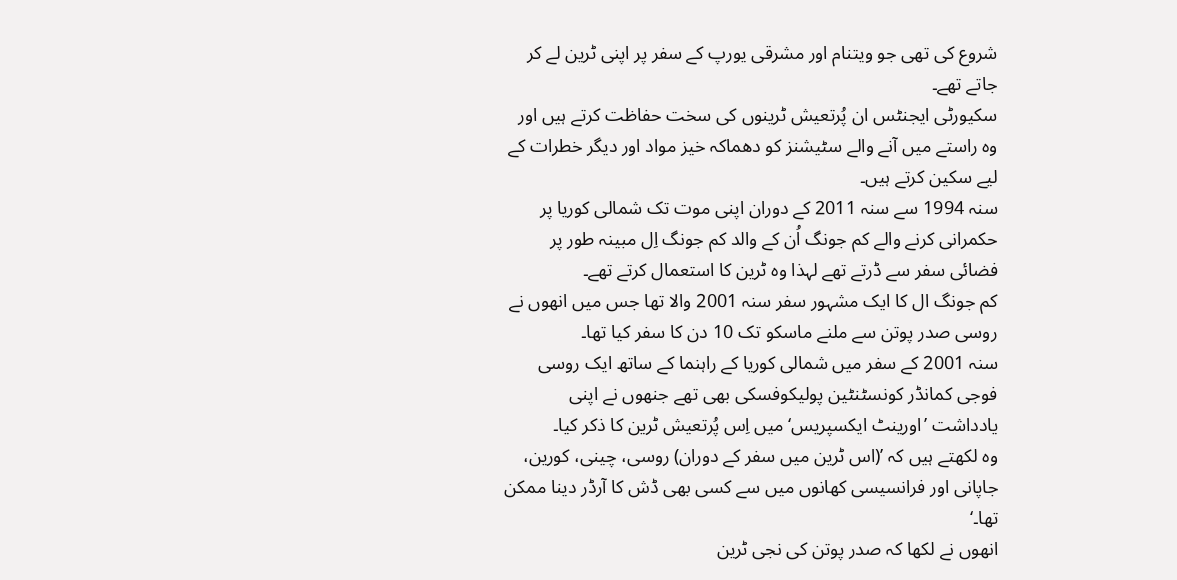شروع کی تھی جو ویتنام اور مشرقی یورپ کے سفر پر اپنی ٹرین لے کر جاتے تھے۔
سکیورٹی ایجنٹس ان پُرتعیش ٹرینوں کی سخت حفاظت کرتے ہیں اور وہ راستے میں آنے والے سٹیشنز کو دھماکہ خیز مواد اور دیگر خطرات کے لیے سکین کرتے ہیں۔
سنہ 1994 سے سنہ 2011 کے دوران اپنی موت تک شمالی کوریا پر حکمرانی کرنے والے کم جونگ اُن کے والد کم جونگ اِل مبینہ طور پر فضائی سفر سے ڈرتے تھے لہذا وہ ٹرین کا استعمال کرتے تھے۔
کم جونگ ال کا ایک مشہور سفر سنہ 2001 والا تھا جس میں انھوں نے روسی صدر پوتن سے ملنے ماسکو تک 10 دن کا سفر کیا تھا۔
سنہ 2001 کے سفر میں شمالی کوریا کے راہنما کے ساتھ ایک روسی فوجی کمانڈر کونسٹنٹین پولیکوفسکی بھی تھے جنھوں نے اپنی یادداشت ’اورینٹ ایکسپریس‘ میں اِس پُرتعیش ٹرین کا ذکر کیا۔
وہ لکھتے ہیں کہ ’(اس ٹرین میں سفر کے دوران) روسی، چینی، کورین، جاپانی اور فرانسیسی کھانوں میں سے کسی بھی ڈش کا آرڈر دینا ممکن تھا۔‘
انھوں نے لکھا کہ صدر پوتن کی نجی ٹرین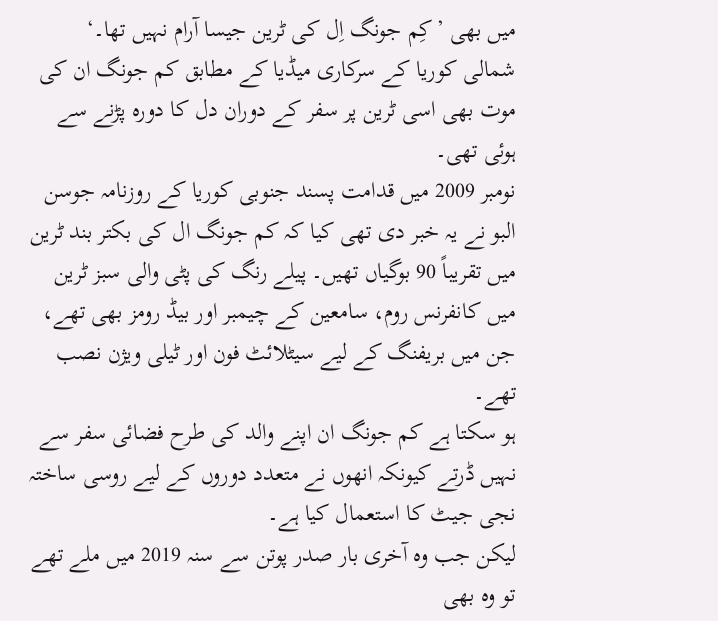میں بھی ’کِم جونگ اِل کی ٹرین جیسا آرام نہیں تھا۔‘
شمالی کوریا کے سرکاری میڈیا کے مطابق کم جونگ ان کی موت بھی اسی ٹرین پر سفر کے دوران دل کا دورہ پڑنے سے ہوئی تھی۔
نومبر 2009 میں قدامت پسند جنوبی کوریا کے روزنامہ جوسن البو نے یہ خبر دی تھی کیا کہ کم جونگ ال کی بکتر بند ٹرین میں تقریباً 90 بوگیاں تھیں۔ پیلے رنگ کی پٹی والی سبز ٹرین میں کانفرنس روم، سامعین کے چیمبر اور بیڈ رومز بھی تھے، جن میں بریفنگ کے لیے سیٹلائٹ فون اور ٹیلی ویژن نصب تھے۔
ہو سکتا ہے کم جونگ ان اپنے والد کی طرح فضائی سفر سے نہیں ڈرتے کیونکہ انھوں نے متعدد دوروں کے لیے روسی ساختہ نجی جیٹ کا استعمال کیا ہے۔
لیکن جب وہ آخری بار صدر پوتن سے سنہ 2019 میں ملے تھے تو وہ بھی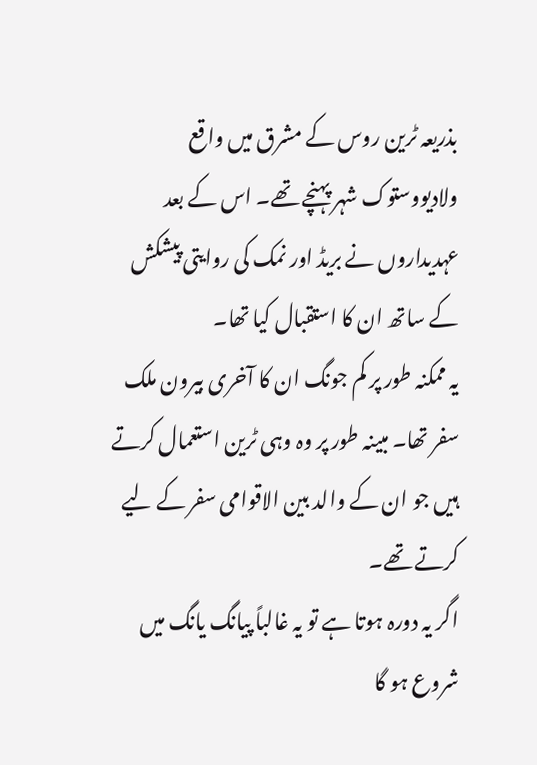بذریعہ ٹرین روس کے مشرق میں واقع ولادیووستوک شہر پہنچے تھے۔ اس کے بعد عہدیداروں نے بریڈ اور نمک کی روایتی پیشکش کے ساتھ ان کا استقبال کیا تھا۔
یہ ممکنہ طور پر کم جونگ ان کا آخری بیرون ملک سفر تھا۔ مبینہ طور پر وہ وہی ٹرین استعمال کرتے ہیں جو ان کے والد بین الاقوامی سفر کے لیے کرتے تھے۔
اگر یہ دورہ ہوتا ہے تو یہ غالباً پیانگ یانگ میں شروع ہو گا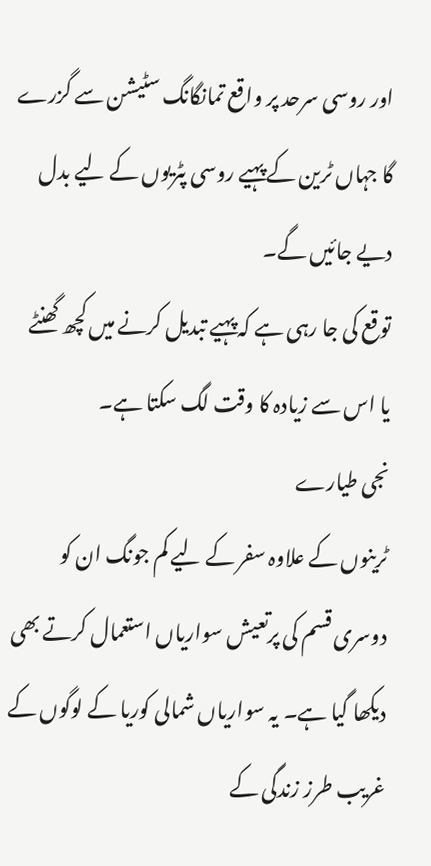اور روسی سرحد پر واقع تمانگانگ سٹیشن سے گزرے گا جہاں ٹرین کے پہیے روسی پٹریوں کے لیے بدل دیے جائیں گے۔
توقع کی جا رہی ہے کہ پہیے تبدیل کرنے میں کچھ گھنٹے یا اس سے زیادہ کا وقت لگ سکتا ہے۔
نجی طیارے
ٹرینوں کے علاوہ سفر کے لیے کم جونگ ان کو دوسری قسم کی پرتعیش سواریاں استعمال کرتے بھی دیکھا گیا ہے۔ یہ سواریاں شمالی کوریا کے لوگوں کے غریب طرز زندگی کے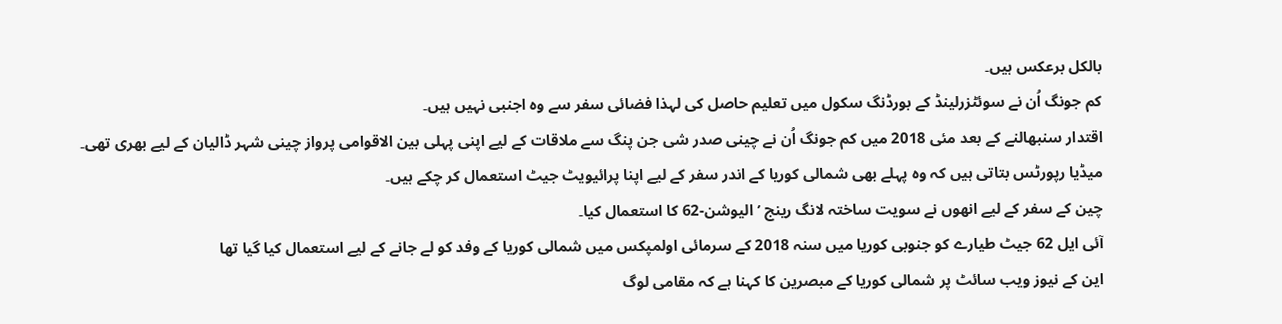بالکل برعکس ہیں۔
کم جونگ اُن نے سوئٹزرلینڈ کے بورڈنگ سکول میں تعلیم حاصل کی لہذا فضائی سفر سے وہ اجنبی نہیں ہیں۔
اقتدار سنبھالنے کے بعد مئی 2018 میں کم جونگ اُن نے چینی صدر شی جن پنگ سے ملاقات کے لیے اپنی پہلی بین الاقوامی پرواز چینی شہر ڈالیان کے لیے بھری تھی۔
میڈیا رپورٹس بتاتی ہیں کہ وہ پہلے بھی شمالی کوریا کے اندر سفر کے لیے اپنا پرائیویٹ جیٹ استعمال کر چکے ہیں۔
چین کے سفر کے لیے انھوں نے سویت ساختہ لانگ رینج ’الیوشن-62 کا استعمال کیا۔
آئی ایل 62 جیٹ طیارے کو جنوبی کوریا میں سنہ 2018 کے سرمائی اولمپکس میں شمالی کوریا کے وفد کو لے جانے کے لیے استعمال کیا گیا تھا
این کے نیوز ویب سائٹ پر شمالی کوریا کے مبصرین کا کہنا ہے کہ مقامی لوگ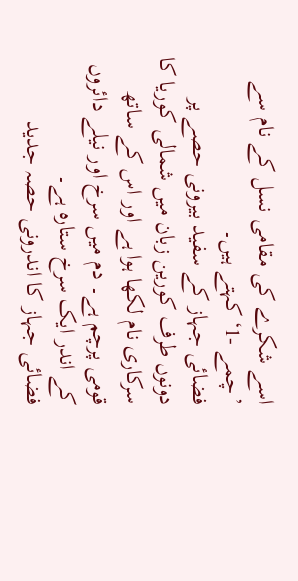اسے شکرے کی مقامی نسل کے نام سے ’چمے -1‘ کہتے ہیں۔
فضائی جہاز کے سفید بیرونی حصے پر دونوں طرف کورین زبان میں شمالی کوریا کا سرکاری نام لکھا ہوا ہے اور اس کے ساتھ قومی پرچم ہے۔ دم میں سرخ اور نیلے دائروں کے اندر ایک سرخ ستارہ ہے۔
فضائی جہاز کا اندرونی حصہ جدید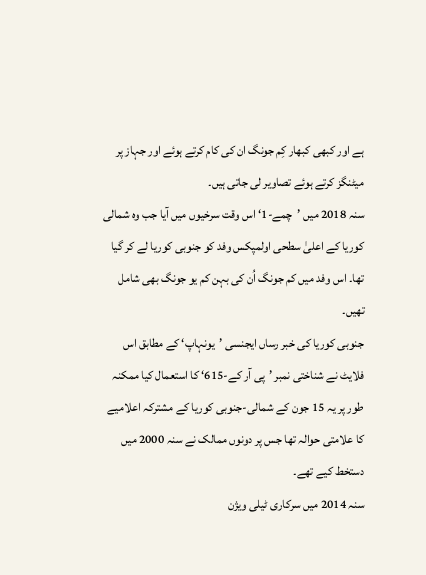ہے اور کبھی کبھار کِم جونگ ان کی کام کرتے ہوئے اور جہاز پر میٹنگز کرتے ہوئے تصاویر لی جاتی ہیں۔
سنہ 2018 میں ’چمے-1‘ اس وقت سرخیوں میں آیا جب وہ شمالی کوریا کے اعلیٰ سطحی اولمپکس وفد کو جنوبی کوریا لے کر گیا تھا۔ اس وفد میں کم جونگ اُن کی بہن کم یو جونگ بھی شامل تھیں۔
جنوبی کوریا کی خبر رساں ایجنسی ’یونہاپ‘ کے مطابق اس فلایٹ نے شناختی نمبر ’پی آر کے-615‘ کا استعمال کیا ممکنہ طور پر یہ 15 جون کے شمالی-جنوبی کوریا کے مشترکہ اعلامیے کا علامتی حوالہ تھا جس پر دونوں ممالک نے سنہ 2000 میں دستخط کیے تھے۔
سنہ 2014 میں سرکاری ٹیلی ویژن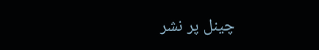چینل پر نشر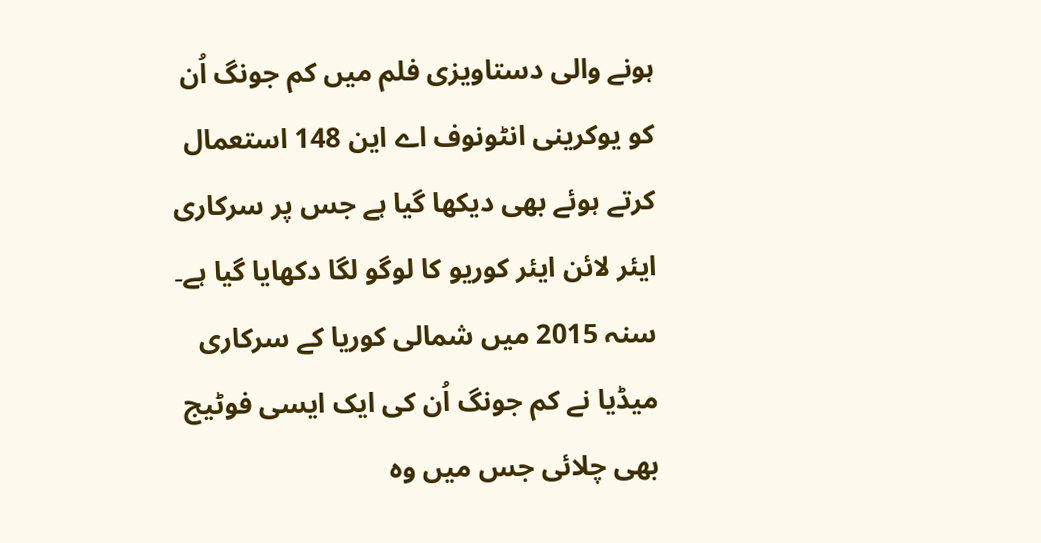ہونے والی دستاویزی فلم میں کم جونگ اُن کو یوکرینی انٹونوف اے این 148 استعمال کرتے ہوئے بھی دیکھا گیا ہے جس پر سرکاری ایئر لائن ایئر کوریو کا لوگو لگا دکھایا گیا ہے۔
سنہ 2015 میں شمالی کوریا کے سرکاری میڈیا نے کم جونگ اُن کی ایک ایسی فوٹیج بھی چلائی جس میں وہ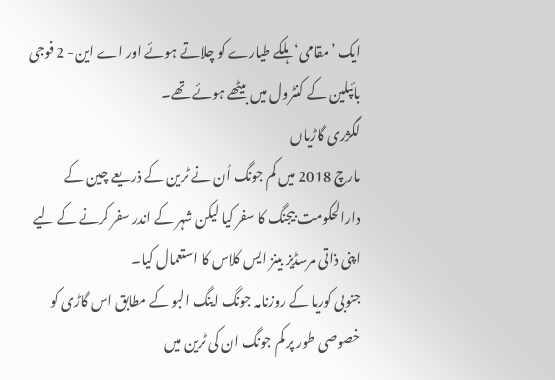ایک ’مقامی‘ ہلکے طیارے کو چلاتے ہوئے اور اے این- 2 فوجی بائپلین کے کنٹرول میں بیٹھے ہوئے تھے۔
لگژری گاڑیاں
مارچ 2018 میں کم جونگ اُن نے ٹرین کے ذریعے چین کے دارالحکومت بیجنگ کا سفر کیا لیکن شہر کے اندر سفر کرنے کے لیے اپنی ذاتی مرسڈیز بینز ایس کلاس کا استعمال کیا۔
جنوبی کوریا کے روزنامہ جونگ اینگ البو کے مطابق اس گاڑی کو خصوصی طور پر کم جونگ ان کی ٹرین میں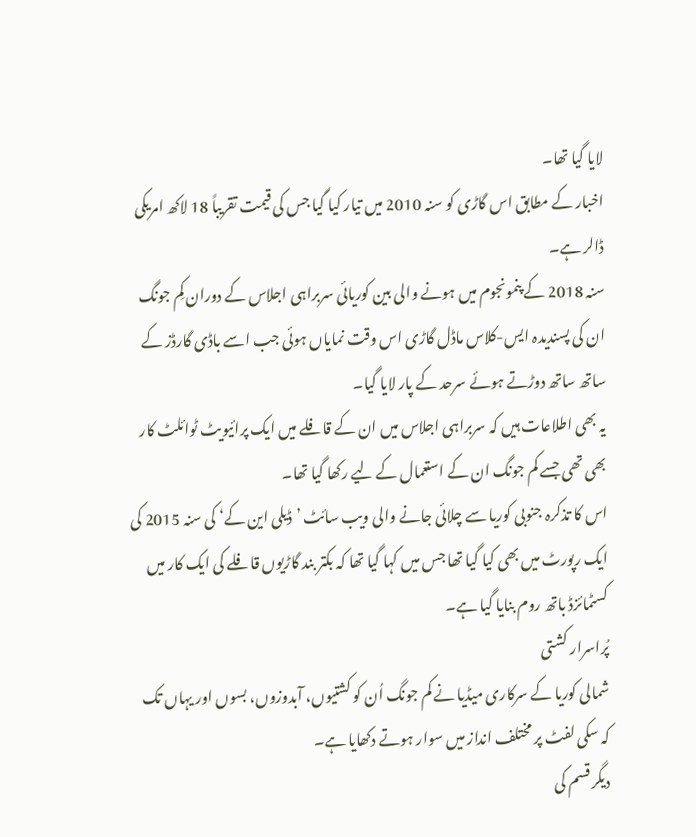لایا گیا تھا۔
اخبار کے مطابق اس گاڑی کو سنہ 2010 میں تیار کیا گیا جس کی قیمت تقریباً 18 لاکھ امریکی ڈالر ہے۔
سنہ 2018 کے پنمونجوم میں ہونے والی بین کوریائی سربراہی اجلاس کے دوران کِم جونگ ان کی پسندیدہ ایس-کلاس ماڈل گاڑی اس وقت نمایاں ہوئی جب اسے باڈی گارڈز کے ساتھ ساتھ دوڑتے ہوئے سرحد کے پار لایا گیا۔
یہ بھی اطلاعات ہیں کہ سربراہی اجلاس میں ان کے قافلے میں ایک پرائیویٹ ٹوائلٹ کار بھی تھی جسے کم جونگ ان کے استعمال کے لیے رکھا گیا تھا۔
اس کا تذکرہ جنوبی کوریا سے چلائی جانے والی ویب سائٹ ’ڈیلی این کے‘ کی سنہ 2015 کی ایک رپورٹ میں بھی کیا گیا تھا جس میں کہا گیا تھا کہ بکتر بند گاڑیوں قافلے کی ایک کار میں کسٹمائزڈ باتھ روم بنایا گیا ہے۔
پُراسرار کشتی
شمالی کوریا کے سرکاری میڈیا نے کم جونگ اُن کو کشتیوں، آبدوزوں، بسوں اور یہاں تک کہ سکی لفٹ پر مختلف انداز میں سوار ہوتے دکھایا ہے۔
دیگر قسم کی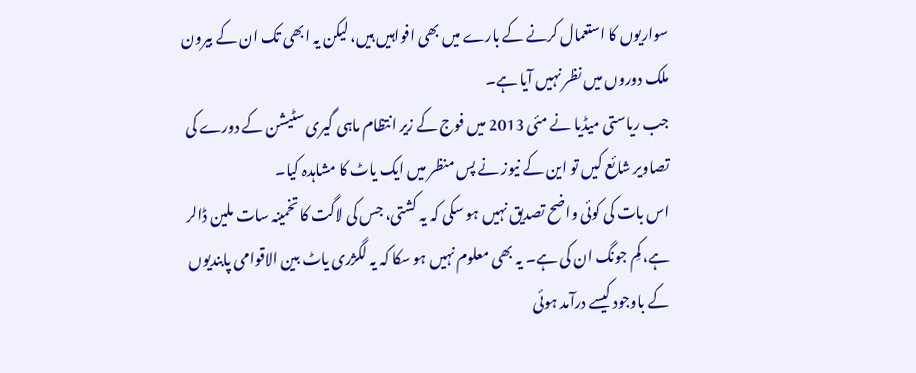سواریوں کا استعمال کرنے کے بارے میں بھی افواہیں ہیں، لیکن یہ ابھی تک ان کے بیرون ملک دوروں میں نظر نہیں آیا ہے۔
جب ریاستی میڈیا نے مئی 2013 میں فوج کے زیر انتظام ماہی گیری سٹیشن کے دورے کی تصاویر شائع کیں تو این کے نیوز نے پس منظر میں ایک یاٹ کا مشاہدہ کیا۔
اس بات کی کوئی واضح تصدیق نہیں ہو سکی کہ یہ کشتی، جس کی لاگت کا تخمینہ سات ملین ڈالر ہے، کِم جونگ ان کی ہے۔ یہ بھی معلوم نہیں ہو سکا کہ یہ لگژری یاٹ بین الاقوامی پابندیوں کے باوجود کیسے درآمد ہوئی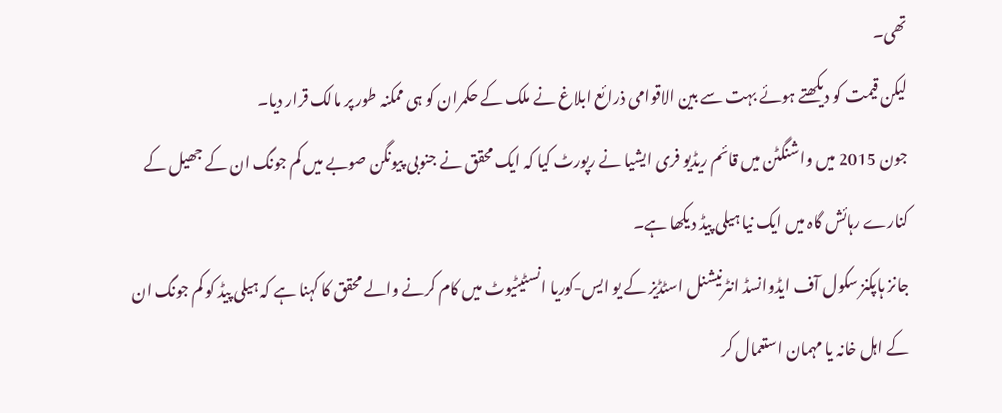تھی۔
لیکن قیمت کو دیکھتے ہوئے بہت سے بین الاقوامی ذرائع ابلاغ نے ملک کے حکمران کو ہی ممکنہ طور پر مالک قرار دیا۔
جون 2015 میں واشنگٹن میں قائم ریڈیو فری ایشیا نے رپورٹ کیا کہ ایک محقق نے جنوبی پیونگن صوبے میں کم جونگ ان کے جھیل کے کنارے رہائش گاہ میں ایک نیا ہیلی پیڈ دیکھا ہے۔
جانز ہاپکنز سکول آف ایڈوانسڈ انٹرنیشنل اسٹڈیز کے یو ایس-کوریا انسٹیٹیوٹ میں کام کرنے والے محقق کا کہنا ہے کہ ہیلی پیڈ کو کم جونگ ان کے اہل خانہ یا مہمان استعمال کر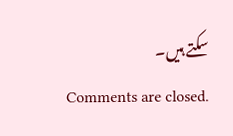سکتے ہیں۔
Comments are closed.